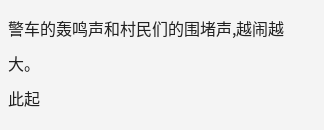警车的轰鸣声和村民们的围堵声,越闹越大。
此起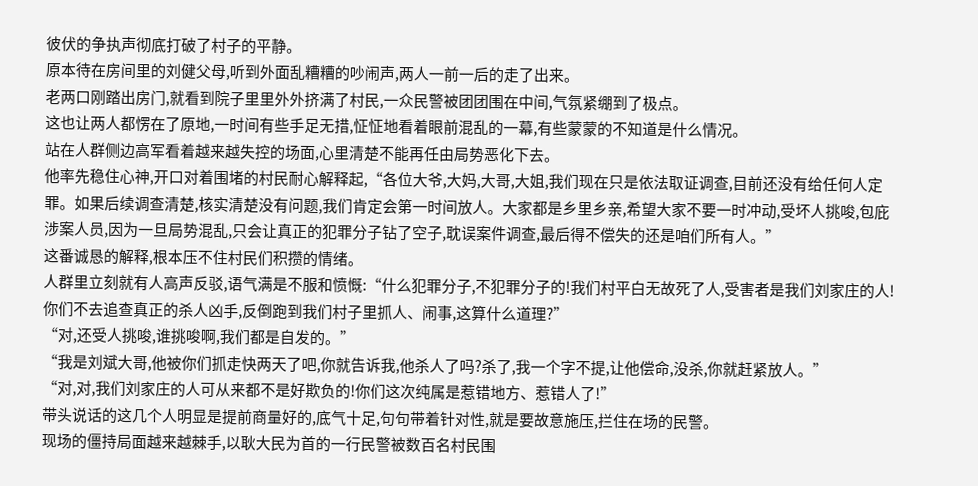彼伏的争执声彻底打破了村子的平静。
原本待在房间里的刘健父母,听到外面乱糟糟的吵闹声,两人一前一后的走了出来。
老两口刚踏出房门,就看到院子里里外外挤满了村民,一众民警被团团围在中间,气氛紧绷到了极点。
这也让两人都愣在了原地,一时间有些手足无措,怔怔地看着眼前混乱的一幕,有些蒙蒙的不知道是什么情况。
站在人群侧边高军看着越来越失控的场面,心里清楚不能再任由局势恶化下去。
他率先稳住心神,开口对着围堵的村民耐心解释起,“各位大爷,大妈,大哥,大姐,我们现在只是依法取证调查,目前还没有给任何人定罪。如果后续调查清楚,核实清楚没有问题,我们肯定会第一时间放人。大家都是乡里乡亲,希望大家不要一时冲动,受坏人挑唆,包庇涉案人员,因为一旦局势混乱,只会让真正的犯罪分子钻了空子,耽误案件调查,最后得不偿失的还是咱们所有人。”
这番诚恳的解释,根本压不住村民们积攒的情绪。
人群里立刻就有人高声反驳,语气满是不服和愤慨:“什么犯罪分子,不犯罪分子的!我们村平白无故死了人,受害者是我们刘家庄的人!你们不去追查真正的杀人凶手,反倒跑到我们村子里抓人、闹事,这算什么道理?”
“对,还受人挑唆,谁挑唆啊,我们都是自发的。”
“我是刘斌大哥,他被你们抓走快两天了吧,你就告诉我,他杀人了吗?杀了,我一个字不提,让他偿命,没杀,你就赶紧放人。”
“对,对,我们刘家庄的人可从来都不是好欺负的!你们这次纯属是惹错地方、惹错人了!”
带头说话的这几个人明显是提前商量好的,底气十足,句句带着针对性,就是要故意施压,拦住在场的民警。
现场的僵持局面越来越棘手,以耿大民为首的一行民警被数百名村民围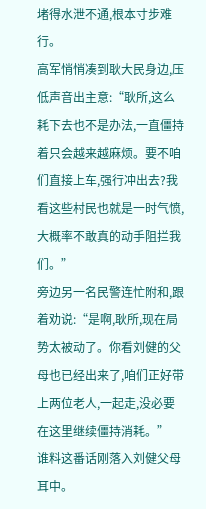堵得水泄不通,根本寸步难行。
高军悄悄凑到耿大民身边,压低声音出主意:“耿所,这么耗下去也不是办法,一直僵持着只会越来越麻烦。要不咱们直接上车,强行冲出去?我看这些村民也就是一时气愤,大概率不敢真的动手阻拦我们。”
旁边另一名民警连忙附和,跟着劝说:“是啊,耿所,现在局势太被动了。你看刘健的父母也已经出来了,咱们正好带上两位老人,一起走,没必要在这里继续僵持消耗。”
谁料这番话刚落入刘健父母耳中。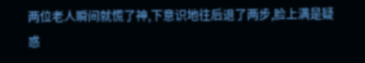两位老人瞬间就慌了神,下意识地往后退了两步,脸上满是疑惑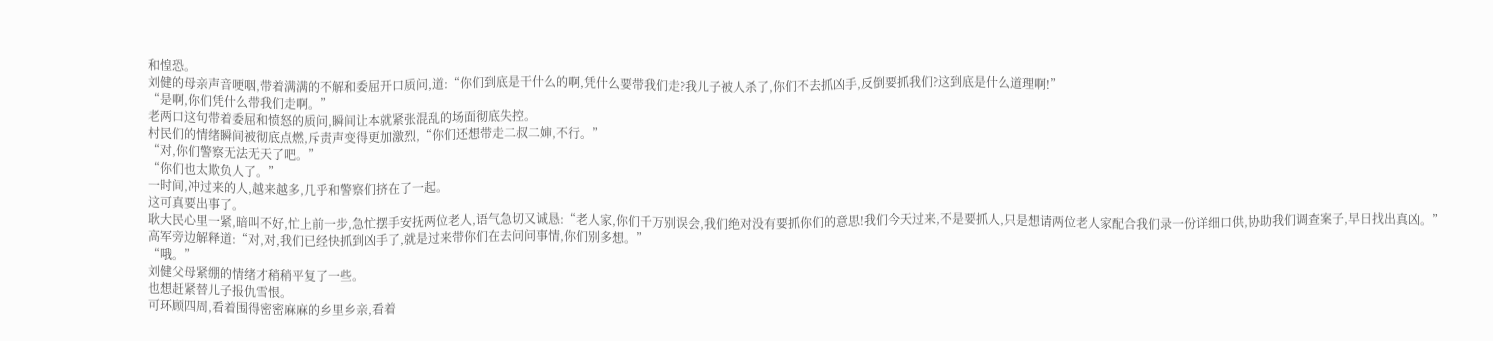和惶恐。
刘健的母亲声音哽咽,带着满满的不解和委屈开口质问,道:“你们到底是干什么的啊,凭什么要带我们走?我儿子被人杀了,你们不去抓凶手,反倒要抓我们?这到底是什么道理啊!”
“是啊,你们凭什么带我们走啊。”
老两口这句带着委屈和愤怒的质问,瞬间让本就紧张混乱的场面彻底失控。
村民们的情绪瞬间被彻底点燃,斥责声变得更加激烈,“你们还想带走二叔二婶,不行。”
“对,你们警察无法无天了吧。”
“你们也太欺负人了。”
一时间,冲过来的人,越来越多,几乎和警察们挤在了一起。
这可真要出事了。
耿大民心里一紧,暗叫不好,忙上前一步,急忙摆手安抚两位老人,语气急切又诚恳:“老人家,你们千万别误会,我们绝对没有要抓你们的意思!我们今天过来,不是要抓人,只是想请两位老人家配合我们录一份详细口供,协助我们调查案子,早日找出真凶。”
高军旁边解释道:“对,对,我们已经快抓到凶手了,就是过来带你们在去问问事情,你们别多想。”
“哦。”
刘健父母紧绷的情绪才稍稍平复了一些。
也想赶紧替儿子报仇雪恨。
可环顾四周,看着围得密密麻麻的乡里乡亲,看着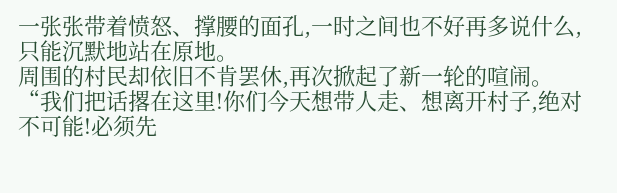一张张带着愤怒、撑腰的面孔,一时之间也不好再多说什么,只能沉默地站在原地。
周围的村民却依旧不肯罢休,再次掀起了新一轮的喧闹。
“我们把话撂在这里!你们今天想带人走、想离开村子,绝对不可能!必须先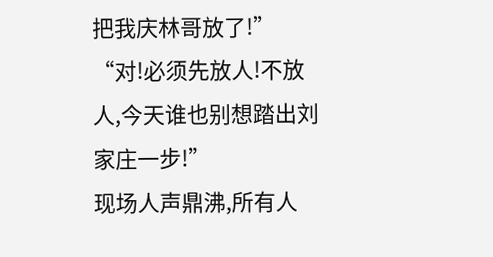把我庆林哥放了!”
“对!必须先放人!不放人,今天谁也别想踏出刘家庄一步!”
现场人声鼎沸,所有人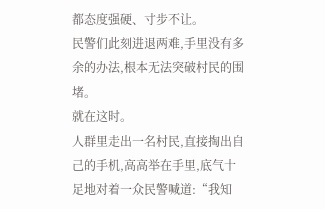都态度强硬、寸步不让。
民警们此刻进退两难,手里没有多余的办法,根本无法突破村民的围堵。
就在这时。
人群里走出一名村民,直接掏出自己的手机,高高举在手里,底气十足地对着一众民警喊道:“我知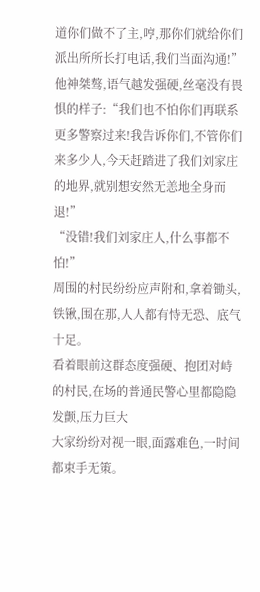道你们做不了主,哼,那你们就给你们派出所所长打电话,我们当面沟通!”
他神桀骜,语气越发强硬,丝毫没有畏惧的样子:“我们也不怕你们再联系更多警察过来!我告诉你们,不管你们来多少人,今天赶踏进了我们刘家庄的地界,就别想安然无恙地全身而退!”
“没错!我们刘家庄人,什么事都不怕!”
周围的村民纷纷应声附和,拿着锄头,铁锹,围在那,人人都有恃无恐、底气十足。
看着眼前这群态度强硬、抱团对峙的村民,在场的普通民警心里都隐隐发颤,压力巨大
大家纷纷对视一眼,面露难色,一时间都束手无策。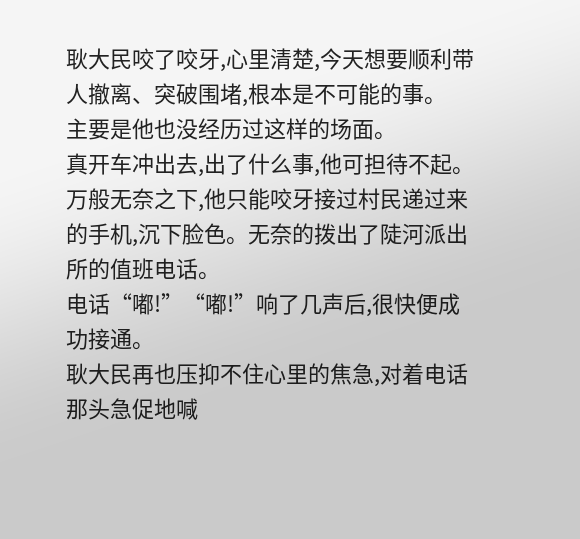耿大民咬了咬牙,心里清楚,今天想要顺利带人撤离、突破围堵,根本是不可能的事。
主要是他也没经历过这样的场面。
真开车冲出去,出了什么事,他可担待不起。
万般无奈之下,他只能咬牙接过村民递过来的手机,沉下脸色。无奈的拨出了陡河派出所的值班电话。
电话“嘟!”“嘟!”响了几声后,很快便成功接通。
耿大民再也压抑不住心里的焦急,对着电话那头急促地喊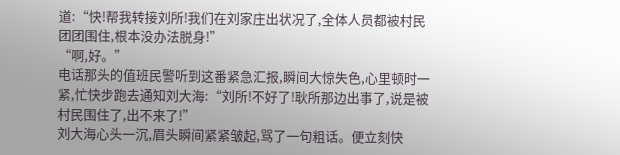道:“快!帮我转接刘所!我们在刘家庄出状况了,全体人员都被村民团团围住,根本没办法脱身!”
“啊,好。”
电话那头的值班民警听到这番紧急汇报,瞬间大惊失色,心里顿时一紧,忙快步跑去通知刘大海:“刘所!不好了!耿所那边出事了,说是被村民围住了,出不来了!”
刘大海心头一沉,眉头瞬间紧紧皱起,骂了一句粗话。便立刻快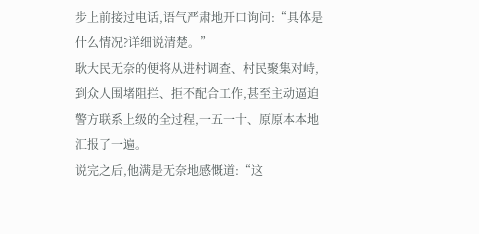步上前接过电话,语气严肃地开口询问:“具体是什么情况?详细说清楚。”
耿大民无奈的便将从进村调查、村民聚集对峙,到众人围堵阻拦、拒不配合工作,甚至主动逼迫警方联系上级的全过程,一五一十、原原本本地汇报了一遍。
说完之后,他满是无奈地感慨道:“这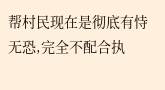帮村民现在是彻底有恃无恐,完全不配合执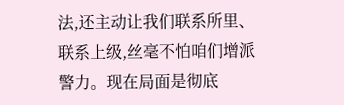法,还主动让我们联系所里、联系上级,丝毫不怕咱们增派警力。现在局面是彻底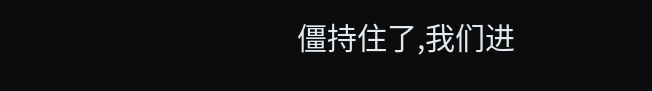僵持住了,我们进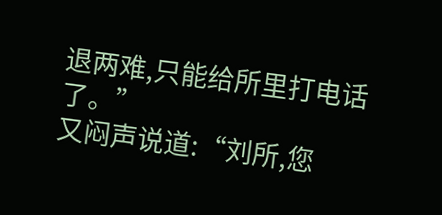退两难,只能给所里打电话了。”
又闷声说道:“刘所,您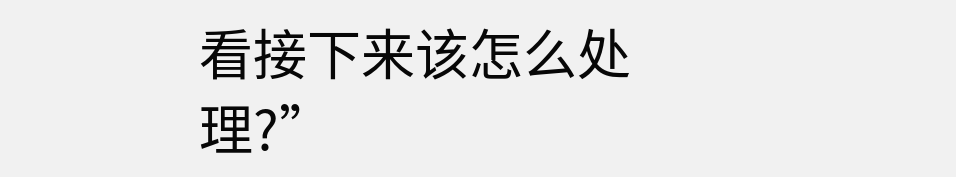看接下来该怎么处理?”